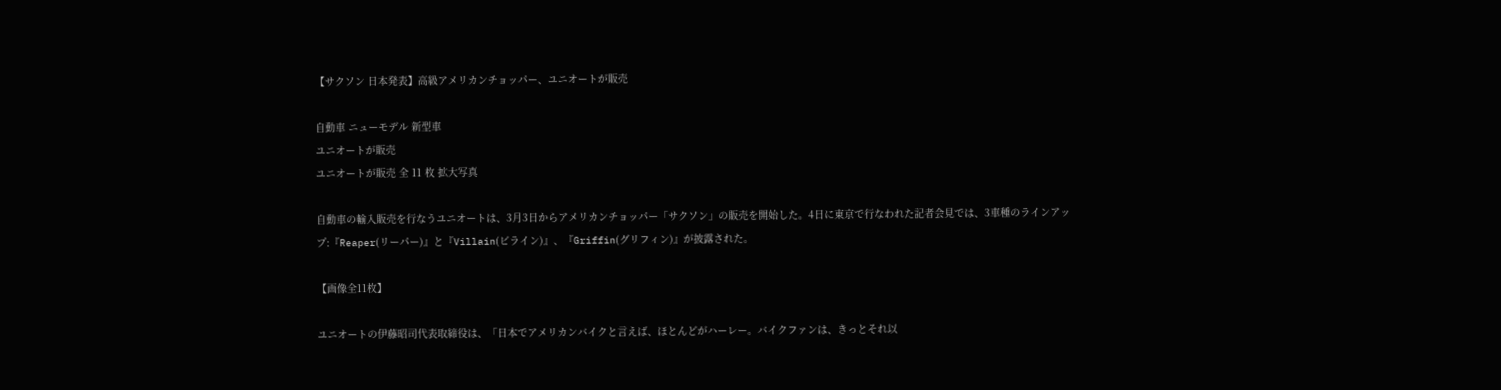【サクソン 日本発表】高級アメリカンチョッパー、ユニオートが販売

自動車 ニューモデル 新型車
ユニオートが販売
ユニオートが販売 全 11 枚 拡大写真

自動車の輸入販売を行なうユニオートは、3月3日からアメリカンチョッパー「サクソン」の販売を開始した。4日に東京で行なわれた記者会見では、3車種のラインアップ:『Reaper(リーパー)』と『Villain(ビライン)』、『Griffin(グリフィン)』が披露された。

【画像全11枚】

ユニオートの伊藤昭司代表取締役は、「日本でアメリカンバイクと言えば、ほとんどがハーレー。バイクファンは、きっとそれ以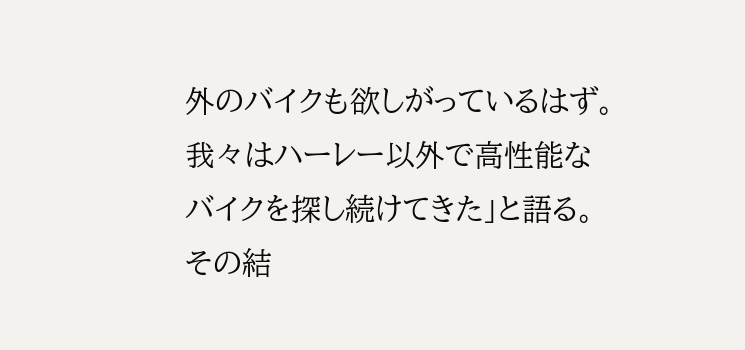外のバイクも欲しがっているはず。我々はハーレー以外で高性能なバイクを探し続けてきた」と語る。その結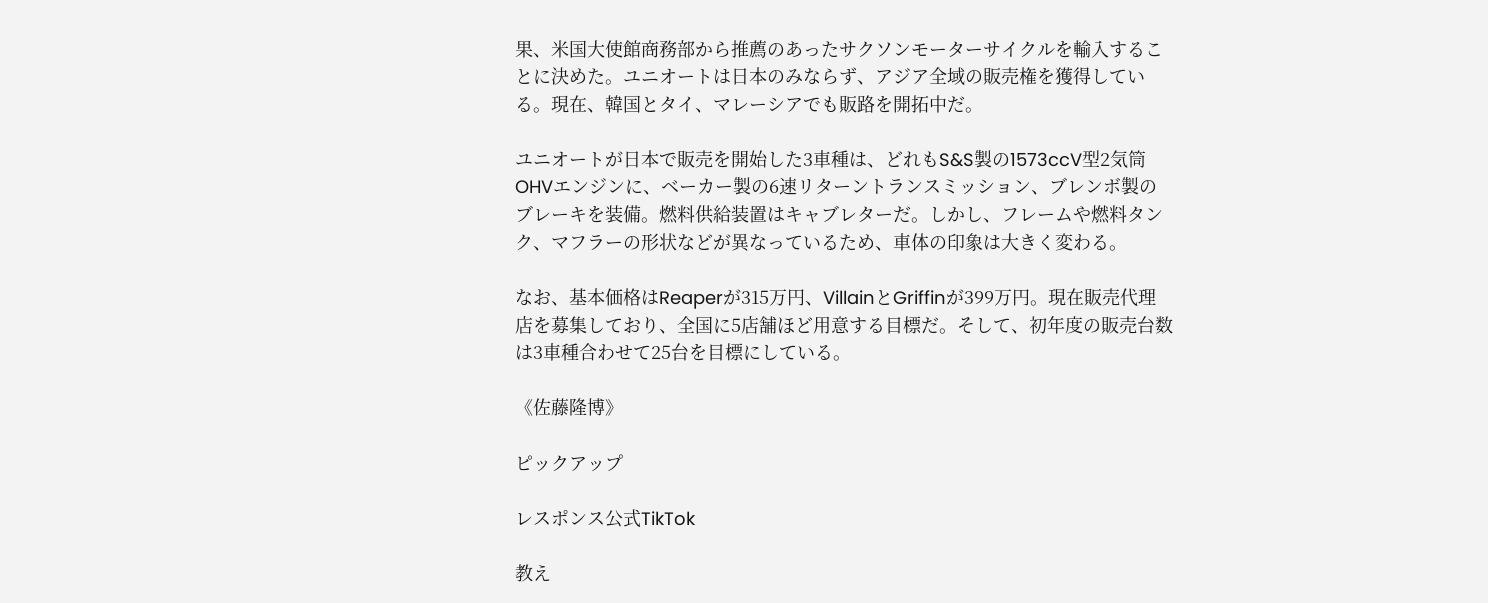果、米国大使館商務部から推薦のあったサクソンモーターサイクルを輸入することに決めた。ユニオートは日本のみならず、アジア全域の販売権を獲得している。現在、韓国とタイ、マレーシアでも販路を開拓中だ。

ユニオートが日本で販売を開始した3車種は、どれもS&S製の1573ccV型2気筒OHVエンジンに、ベーカー製の6速リターントランスミッション、ブレンボ製のブレーキを装備。燃料供給装置はキャブレターだ。しかし、フレームや燃料タンク、マフラーの形状などが異なっているため、車体の印象は大きく変わる。

なお、基本価格はReaperが315万円、VillainとGriffinが399万円。現在販売代理店を募集しており、全国に5店舗ほど用意する目標だ。そして、初年度の販売台数は3車種合わせて25台を目標にしている。

《佐藤隆博》

ピックアップ

レスポンス公式TikTok

教え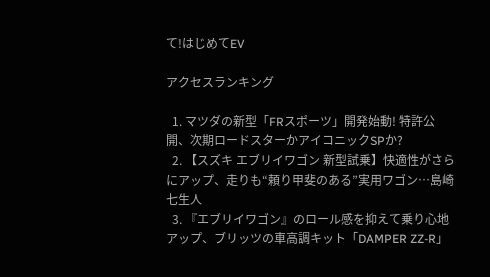て!はじめてEV

アクセスランキング

  1. マツダの新型「FRスポーツ」開発始動! 特許公開、次期ロードスターかアイコニックSPか?
  2. 【スズキ エブリイワゴン 新型試乗】快適性がさらにアップ、走りも“頼り甲斐のある”実用ワゴン…島崎七生人
  3. 『エブリイワゴン』のロール感を抑えて乗り心地アップ、ブリッツの車高調キット「DAMPER ZZ-R」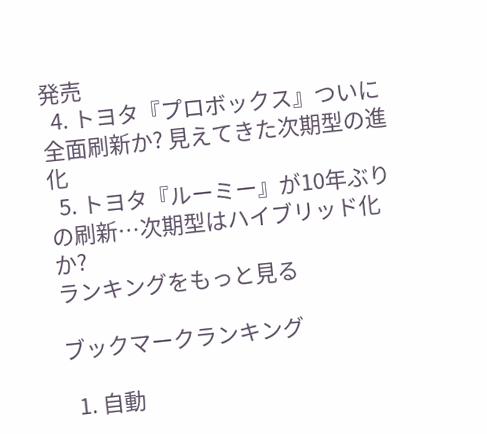発売
  4. トヨタ『プロボックス』ついに全面刷新か? 見えてきた次期型の進化
  5. トヨタ『ルーミー』が10年ぶりの刷新…次期型はハイブリッド化か?
ランキングをもっと見る

ブックマークランキング

  1. 自動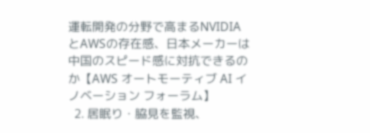運転開発の分野で高まるNVIDIAとAWSの存在感、日本メーカーは中国のスピード感に対抗できるのか【AWS オートモーティブ AI イノベーション フォーラム】
  2. 居眠り・脇見を監視、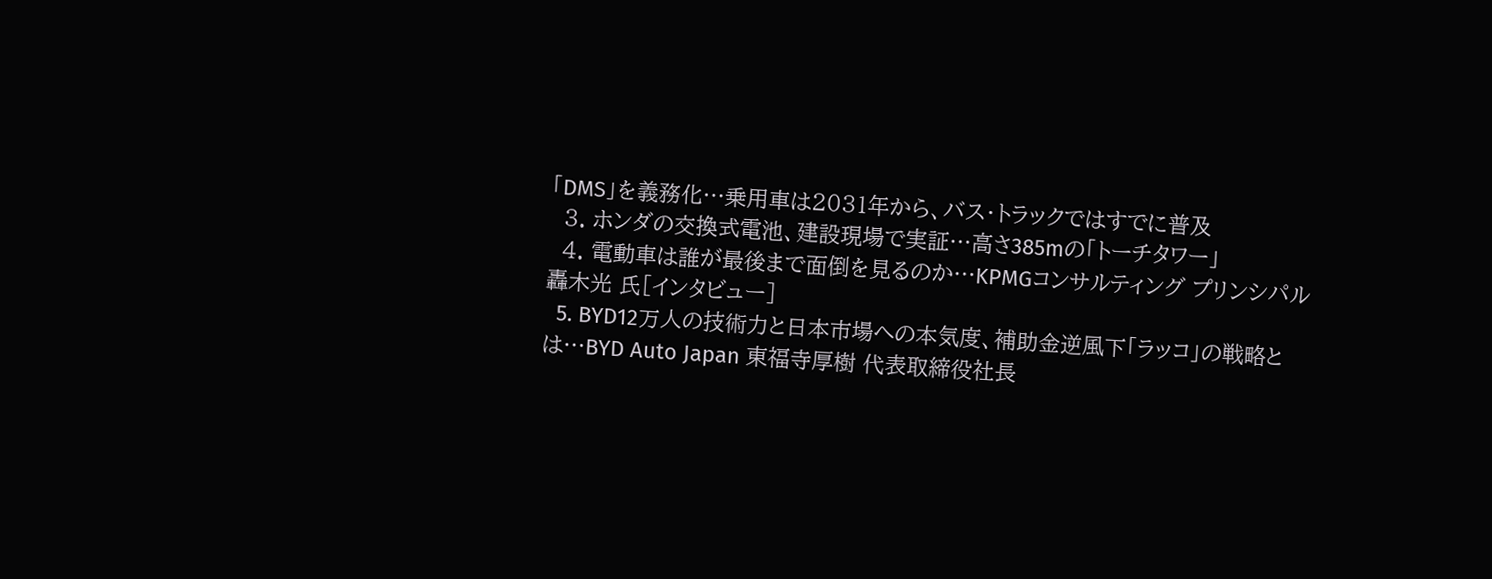「DMS」を義務化…乗用車は2031年から、バス・トラックではすでに普及
  3. ホンダの交換式電池、建設現場で実証…高さ385mの「トーチタワー」
  4. 電動車は誰が最後まで面倒を見るのか…KPMGコンサルティング プリンシパル 轟木光 氏[インタビュー]
  5. BYD12万人の技術力と日本市場への本気度、補助金逆風下「ラッコ」の戦略とは…BYD Auto Japan 東福寺厚樹 代表取締役社長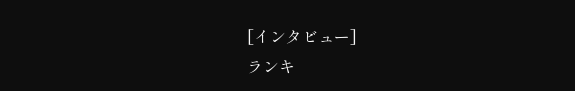[インタビュー]
ランキ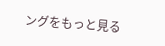ングをもっと見る